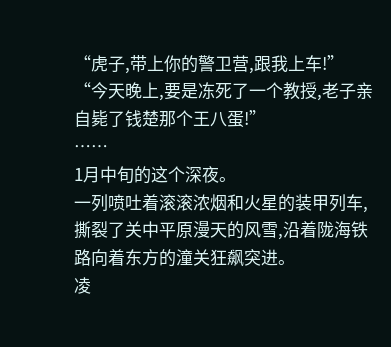“虎子,带上你的警卫营,跟我上车!”
“今天晚上,要是冻死了一个教授,老子亲自毙了钱楚那个王八蛋!”
……
1月中旬的这个深夜。
一列喷吐着滚滚浓烟和火星的装甲列车,撕裂了关中平原漫天的风雪,沿着陇海铁路向着东方的潼关狂飙突进。
凌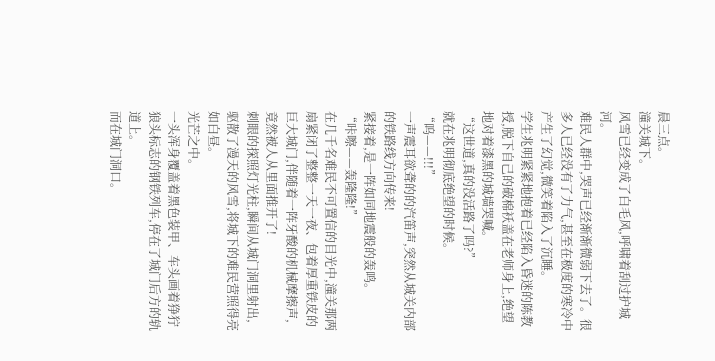晨三点。
潼关城下。
风雪已经变成了白毛风,呼啸着刮过护城河。
难民人群中,哭声已经渐渐微弱下去了。很多人已经没有了力气,甚至在极度的寒冷中产生了幻觉,微笑着陷入了沉睡。
学生兆明紧紧地抱着已经陷入昏迷的陈教授,脱下自己的破棉袄盖在老师身上,绝望地对着漆黑的城墙哭喊。
“这世道,真的没活路了吗?”
就在兆明彻底绝望的时候。
“呜——!!!”
一声震耳欲聋的的汽笛声,突然从城关内部的铁路线方向传来!
紧接着,是一阵如同地震般的轰鸣。
“咔嚓——轰隆隆!”
在几千名难民不可置信的目光中,潼关那两扇紧闭了整整一天一夜、包着厚重铁皮的巨大城门,伴随着一阵牙酸的机械摩擦声,竟然被人从里面推开了!
刺眼的探照灯光柱,瞬间从城门洞里射出,驱散了漫天的风雪,将城下的难民营照得亮如白昼。
光芒之中。
一头浑身覆盖着黑色装甲、车头画着狰狞狼头标志的钢铁列车,停在了城门后方的轨道上。
而在城门洞口。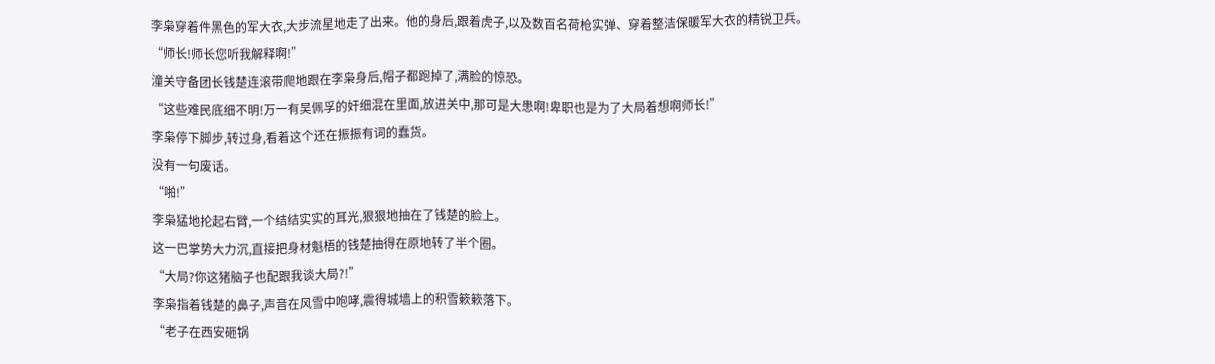李枭穿着件黑色的军大衣,大步流星地走了出来。他的身后,跟着虎子,以及数百名荷枪实弹、穿着整洁保暖军大衣的精锐卫兵。
“师长!师长您听我解释啊!”
潼关守备团长钱楚连滚带爬地跟在李枭身后,帽子都跑掉了,满脸的惊恐。
“这些难民底细不明!万一有吴佩孚的奸细混在里面,放进关中,那可是大患啊!卑职也是为了大局着想啊师长!”
李枭停下脚步,转过身,看着这个还在振振有词的蠢货。
没有一句废话。
“啪!”
李枭猛地抡起右臂,一个结结实实的耳光,狠狠地抽在了钱楚的脸上。
这一巴掌势大力沉,直接把身材魁梧的钱楚抽得在原地转了半个圈。
“大局?你这猪脑子也配跟我谈大局?!”
李枭指着钱楚的鼻子,声音在风雪中咆哮,震得城墙上的积雪簌簌落下。
“老子在西安砸锅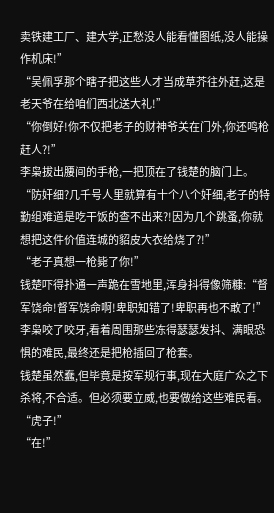卖铁建工厂、建大学,正愁没人能看懂图纸,没人能操作机床!”
“吴佩孚那个瞎子把这些人才当成草芥往外赶,这是老天爷在给咱们西北送大礼!”
“你倒好!你不仅把老子的财神爷关在门外,你还鸣枪赶人?!”
李枭拔出腰间的手枪,一把顶在了钱楚的脑门上。
“防奸细?几千号人里就算有十个八个奸细,老子的特勤组难道是吃干饭的查不出来?!因为几个跳蚤,你就想把这件价值连城的貂皮大衣给烧了?!”
“老子真想一枪毙了你!”
钱楚吓得扑通一声跪在雪地里,浑身抖得像筛糠:“督军饶命!督军饶命啊!卑职知错了!卑职再也不敢了!”
李枭咬了咬牙,看着周围那些冻得瑟瑟发抖、满眼恐惧的难民,最终还是把枪插回了枪套。
钱楚虽然蠢,但毕竟是按军规行事,现在大庭广众之下杀将,不合适。但必须要立威,也要做给这些难民看。
“虎子!”
“在!”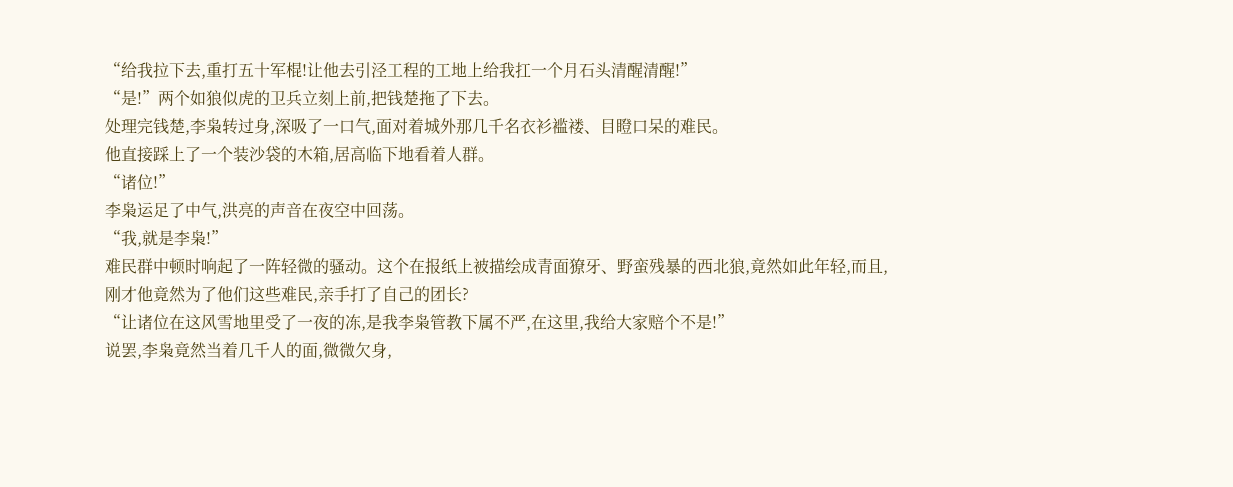“给我拉下去,重打五十军棍!让他去引泾工程的工地上给我扛一个月石头清醒清醒!”
“是!”两个如狼似虎的卫兵立刻上前,把钱楚拖了下去。
处理完钱楚,李枭转过身,深吸了一口气,面对着城外那几千名衣衫褴褛、目瞪口呆的难民。
他直接踩上了一个装沙袋的木箱,居高临下地看着人群。
“诸位!”
李枭运足了中气,洪亮的声音在夜空中回荡。
“我,就是李枭!”
难民群中顿时响起了一阵轻微的骚动。这个在报纸上被描绘成青面獠牙、野蛮残暴的西北狼,竟然如此年轻,而且,刚才他竟然为了他们这些难民,亲手打了自己的团长?
“让诸位在这风雪地里受了一夜的冻,是我李枭管教下属不严,在这里,我给大家赔个不是!”
说罢,李枭竟然当着几千人的面,微微欠身,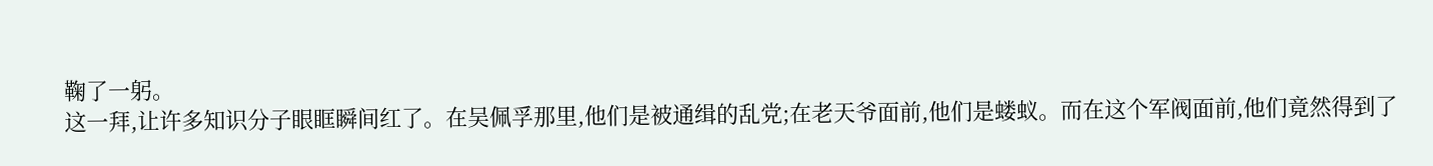鞠了一躬。
这一拜,让许多知识分子眼眶瞬间红了。在吴佩孚那里,他们是被通缉的乱党;在老天爷面前,他们是蝼蚁。而在这个军阀面前,他们竟然得到了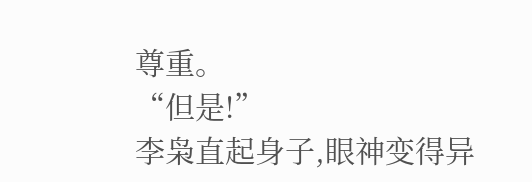尊重。
“但是!”
李枭直起身子,眼神变得异